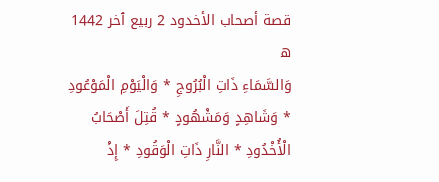قصة أصحاب الأخدود 2 ربيع ٱخر 1442 ه
وَالسَّمَاءِ ذَاتِ الْبُرُوجِ * وَالْيَوْمِ الْمَوْعُودِ * وَشَاهِدٍ وَمَشْهُودٍ * قُتِلَ أَصْحَابُ الْأُخْدُودِ * النَّارِ ذَاتِ الْوَقُودِ * إِذْ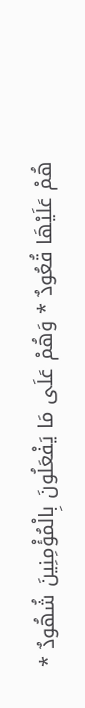هُمْ عَلَيْهَا قُعُودٌ * وَهُمْ عَلَى مَا يَفْعَلُونَ بِالْمُؤْمِنِينَ شُهُودٌ *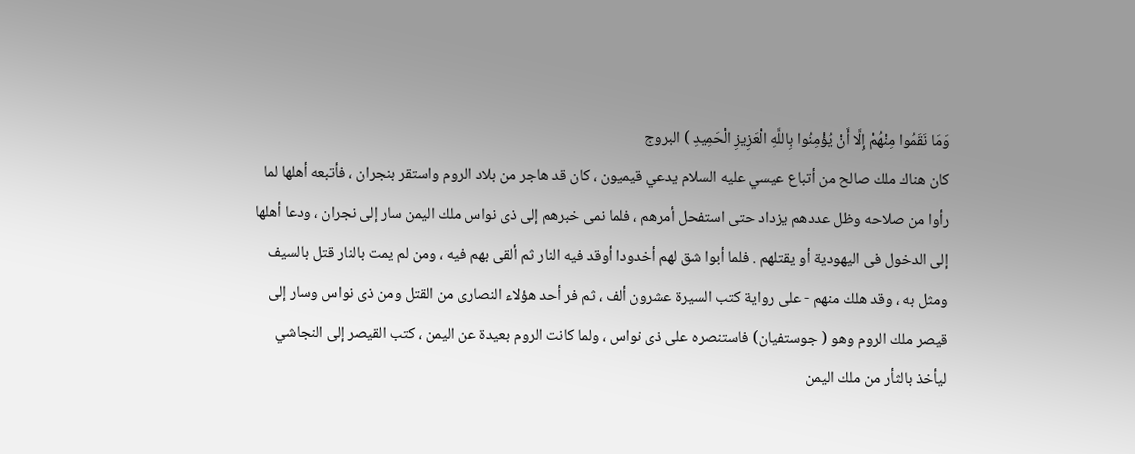وَمَا نَقَمُوا مِنْهُمْ إِلَّا أَنْ يُؤْمِنُوا بِاللَّهِ الْعَزِيزِ الْحَمِيدِ ) البروج
كان هناك ملك صالح من أتباع عيسي عليه السلام يدعي قيميون ، كان قد هاجر من بلاد الروم واستقر بنجران ، فأتبعه أهلها لما رأوا من صلاحه وظل عددهم يزداد حتى استفحل أمرهم ، فلما نمى خبرهم إلى ذى نواس ملك اليمن سار إلى نجران ، ودعا أهلها إلى الدخول فى اليهودية أو يقتلهم . فلما أبوا شق لهم أخدودا أوقد فيه النار ثم ألقى بهم فيه ، ومن لم يمت بالنار قتل بالسيف ومثل به ، وقد هلك منهم - على رواية كتب السيرة عشرون ألف ، ثم فر أحد هؤلاء النصارى من القتل ومن ذى نواس وسار إلى قيصر ملك الروم وهو ( جوستفيان) فاستنصره على ذى نواس ، ولما كانت الروم بعيدة عن اليمن ، كتب القيصر إلى النجاشي ليأخذ بالثأر من ملك اليمن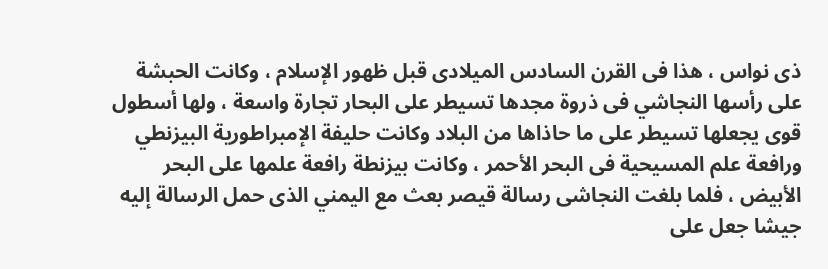ذى نواس ، هذا فى القرن السادس الميلادى قبل ظهور الإسلام ، وكانت الحبشة على رأسها النجاشي فى ذروة مجدها تسيطر على البحار تجارة واسعة ، ولها أسطول قوى يجعلها تسيطر على ما حاذاها من البلاد وكانت حليفة الإمبراطورية البيزنطي ورافعة علم المسيحية فى البحر الأحمر ، وكانت بيزنطة رافعة علمها على البحر الأبيض ، فلما بلغت النجاشى رسالة قيصر بعث مع اليمني الذى حمل الرسالة إليه جيشا جعل على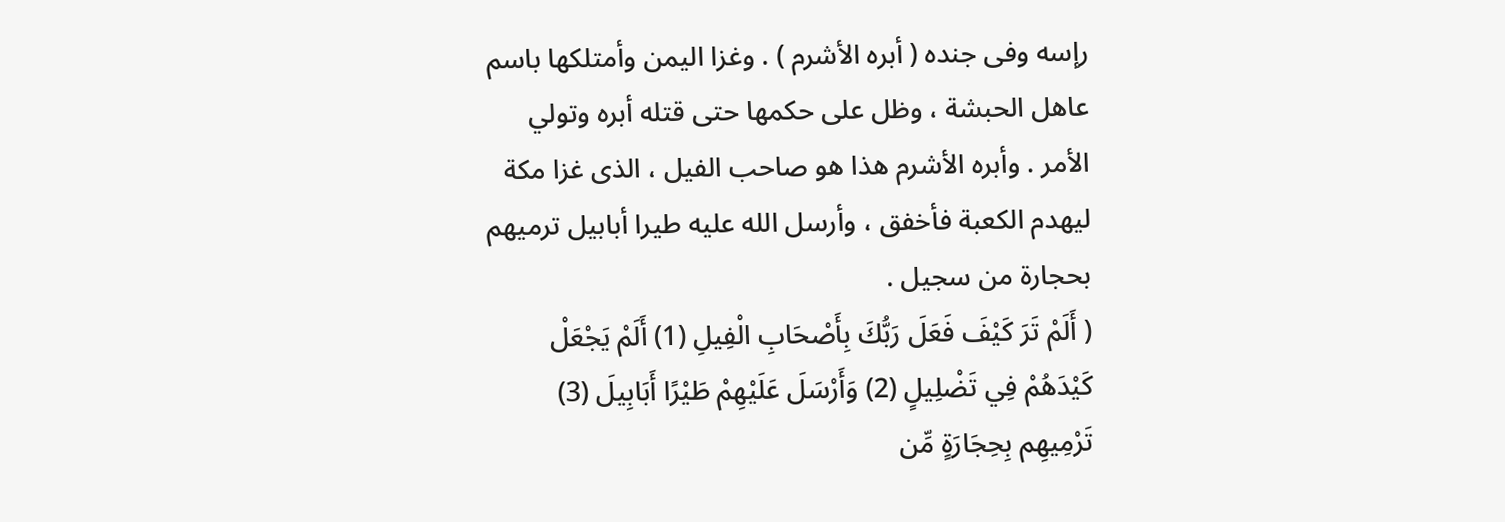رإسه وفى جنده ( أبره الأشرم ) . وغزا اليمن وأمتلكها باسم عاهل الحبشة ، وظل على حكمها حتى قتله أبره وتولي الأمر . وأبره الأشرم هذا هو صاحب الفيل ، الذى غزا مكة ليهدم الكعبة فأخفق ، وأرسل الله عليه طيرا أبابيل ترميهم بحجارة من سجيل .
( أَلَمْ تَرَ كَيْفَ فَعَلَ رَبُّكَ بِأَصْحَابِ الْفِيلِ (1) أَلَمْ يَجْعَلْ كَيْدَهُمْ فِي تَضْلِيلٍ (2) وَأَرْسَلَ عَلَيْهِمْ طَيْرًا أَبَابِيلَ (3) تَرْمِيهِم بِحِجَارَةٍ مِّن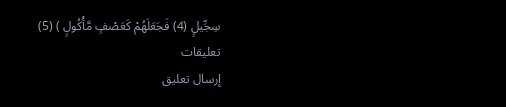سِجِّيلٍ (4) فَجَعَلَهُمْ كَعَصْفٍ مَّأْكُولٍ ) (5)
تعليقات
إرسال تعليق